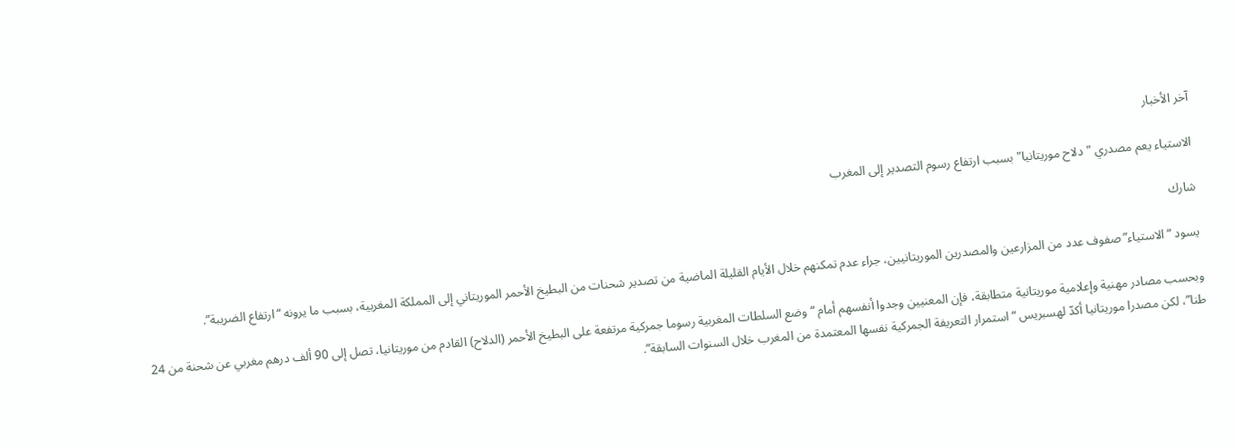آخر الأخبار

الاستياء يعم مصدري "دلاح موريتانيا" بسبب ارتفاع رسوم التصدير إلى المغرب

شارك

يسود “الاستياء” صفوف عدد من المزارعين والمصدرين الموريتانيين، جراء عدم تمكنهم خلال الأيام القليلة الماضية من تصدير شحنات من البطيخ الأحمر الموريتاني إلى المملكة المغربية، بسبب ما يرونه “ارتفاع الضريبة”.

وبحسب مصادر مهنية وإعلامية موريتانية متطابقة، فإن المعنيين وجدوا أنفسهم أمام “وضع السلطات المغربية رسوما جمركية مرتفعة على البطيخ الأحمر (الدلاح) القادم من موريتانيا، تصل إلى 90 ألف درهم مغربي عن شحنة من 24 طنا”، لكن مصدرا موريتانيا أكدّ لهسبريس “استمرار التعريفة الجمركية نفسها المعتمدة من المغرب خلال السنوات السابقة”.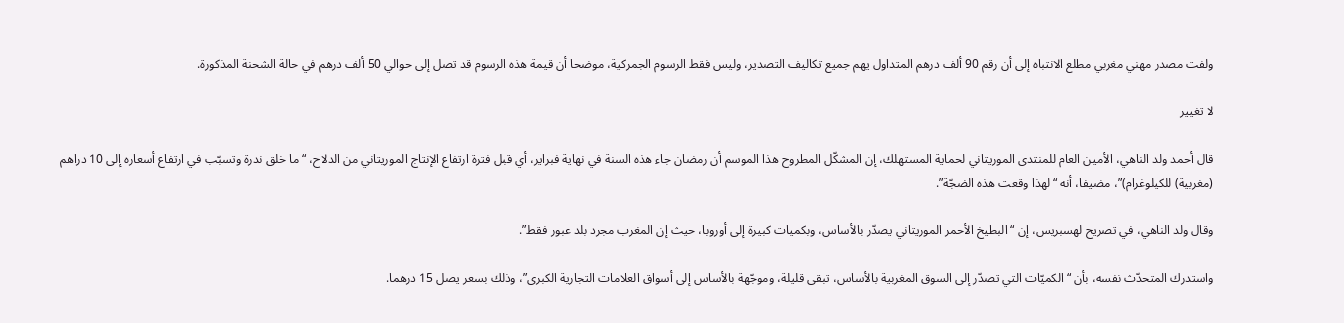ولفت مصدر مهني مغربي مطلع الانتباه إلى أن رقم 90 ألف درهم المتداول يهم جميع تكاليف التصدير، وليس فقط الرسوم الجمركية، موضحا أن قيمة هذه الرسوم قد تصل إلى حوالي 50 ألف درهم في حالة الشحنة المذكورة.

لا تغيير

قال أحمد ولد الناهي، الأمين العام للمنتدى الموريتاني لحماية المستهلك، إن المشكّل المطروح هذا الموسم أن رمضان جاء هذه السنة في نهاية فبراير، أي قبل فترة ارتفاع الإنتاج الموريتاني من الدلاح، “ما خلق ندرة وتسبّب في ارتفاع أسعاره إلى 10 دراهم (مغربية) للكيلوغرام)”، مضيفا، أنه “لهذا وقعت هذه الضجّة”.

وقال ولد الناهي، في تصريح لهسبريس، إن “البطيخ الأحمر الموريتاني يصدّر بالأساس، وبكميات كبيرة إلى أوروبا، حيث إن المغرب مجرد بلد عبور فقط”.

واستدرك المتحدّث نفسه، بأن “الكميّات التي تصدّر إلى السوق المغربية بالأساس، تبقى قليلة، وموجّهة بالأساس إلى أسواق العلامات التجارية الكبرى”، وذلك بسعر يصل 15 درهما.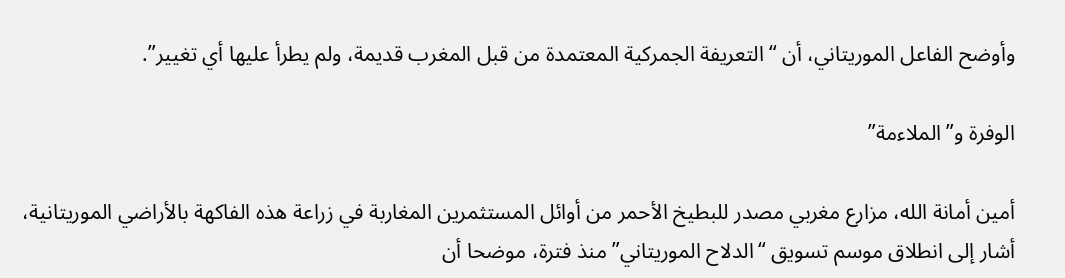وأوضح الفاعل الموريتاني، أن “التعريفة الجمركية المعتمدة من قبل المغرب قديمة، ولم يطرأ عليها أي تغيير”.

الوفرة و”الملاءمة”

أمين أمانة الله، مزارع مغربي مصدر للبطيخ الأحمر من أوائل المستثمرين المغاربة في زراعة هذه الفاكهة بالأراضي الموريتانية، أشار إلى انطلاق موسم تسويق “الدلاح الموريتاني” منذ فترة، موضحا أن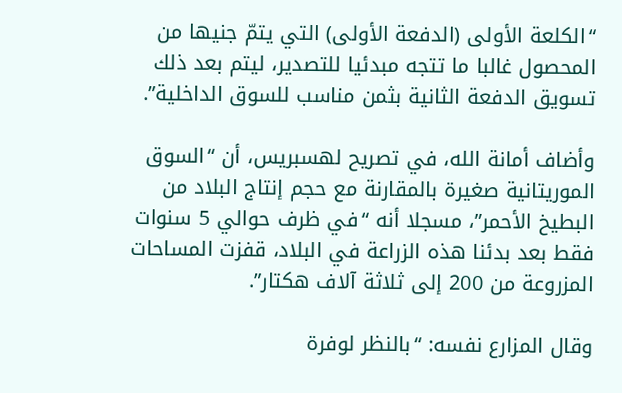“الكلعة الأولى (الدفعة الأولى) التي يتمّ جنيها من المحصول غالبا ما تتجه مبدئيا للتصدير، ليتم بعد ذلك تسويق الدفعة الثانية بثمن مناسب للسوق الداخلية”.

وأضاف أمانة الله، في تصريح لهسبريس، أن “السوق الموريتانية صغيرة بالمقارنة مع حجم إنتاج البلاد من البطيخ الأحمر”، مسجلا أنه “في ظرف حوالي 5 سنوات فقط بعد بدئنا هذه الزراعة في البلاد، قفزت المساحات المزروعة من 200 إلى ثلاثة آلاف هكتار”.

وقال المزارع نفسه: “بالنظر لوفرة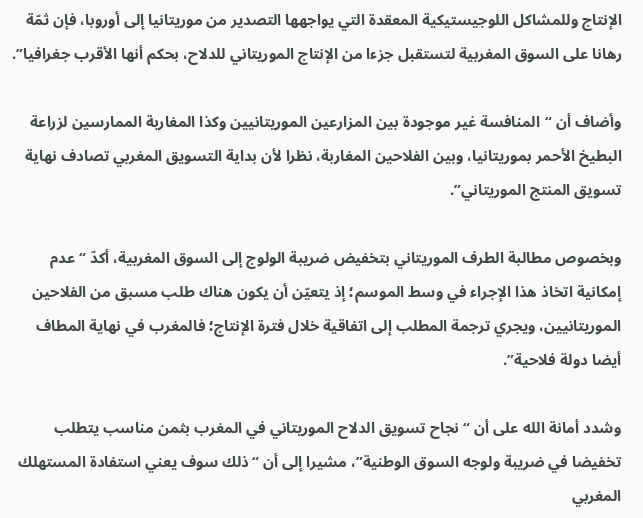الإنتاج وللمشاكل اللوجيستيكية المعقدة التي يواجهها التصدير من موريتانيا إلى أوروبا، فإن ثمّة رهانا على السوق المغربية لتستقبل جزءا من الإنتاج الموريتاني للدلاح، بحكم أنها الأقرب جغرافيا”.

وأضاف أن “المنافسة غير موجودة بين المزارعين الموريتانيين وكذا المغاربة الممارسين لزراعة البطيخ الأحمر بموريتانيا، وبين الفلاحين المغاربة، نظرا لأن بداية التسويق المغربي تصادف نهاية تسويق المنتج الموريتاني”.

وبخصوص مطالبة الطرف الموريتاني بتخفيض ضريبة الولوج إلى السوق المغربية، أكدّ “عدم إمكانية اتخاذ هذا الإجراء في وسط الموسم؛ إذ يتعيّن أن يكون هناك طلب مسبق من الفلاحين الموريتانيين، ويجري ترجمة المطلب إلى اتفاقية خلال فترة الإنتاج؛ فالمغرب في نهاية المطاف أيضا دولة فلاحية”.

وشدد أمانة الله على أن “نجاح تسويق الدلاح الموريتاني في المغرب بثمن مناسب يتطلب تخفيضا في ضريبة ولوجه السوق الوطنية”، مشيرا إلى أن “ذلك سوف يعني استفادة المستهلك المغربي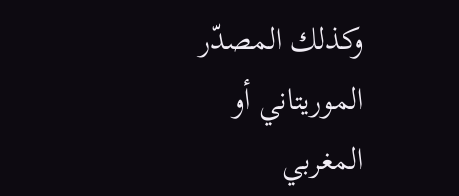وكذلك المصدّر الموريتاني أو المغربي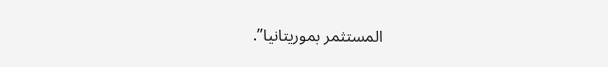المستثمر بموريتانيا”.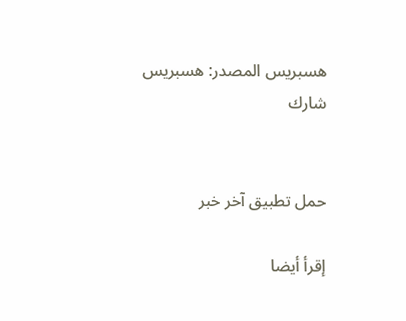هسبريس المصدر: هسبريس
شارك


حمل تطبيق آخر خبر

إقرأ أيضا